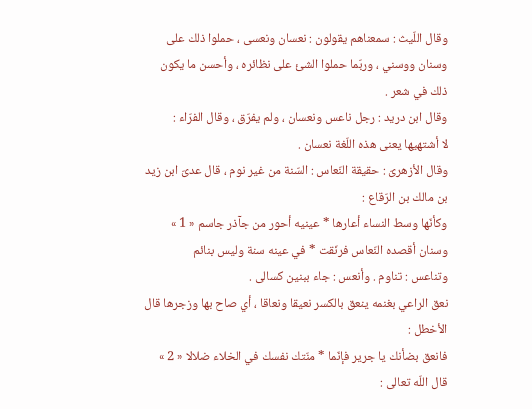وقال اللّيث : سمعناهم يقولون : نعسان ونعسى ، حملوا ذلك على وسنان ووسني ، وربّما حملوا الشئ على نظائره ، وأحسن ما يكون ذلك في شعر .
وقال ابن دريد : رجل ناعس ونعسان ، ولم يفرّق ، وقال الفرّاء :
لا أشتهيها يعنى هذه اللّغة نعسان .
وقال الأزهرىّ : حقيقة النّعاس : السّنة من غير نوم ، قال عدىّ ابن زيد بن مالك بن الرّقاع :
وكأنّها وسط النساء أعارها * عينيه أحور من جآذر جاسم « 1 »
وسنان أقصده النّعاس فرنّقت * في عينه سنة وليس بنائم
وتناعس : تناوم . وأنعس : جاء ببنين كسالى .
نعق الراعي بغنمه ينعق بالكسر نعيقا ونعاقا ، أي صاح بها وزجرها قال الأخطل :
فانعق بضأنك يا جرير فإنّما * منّتك نفسك في الخلاء ضلالا « 2 »
قال اللّه تعالى :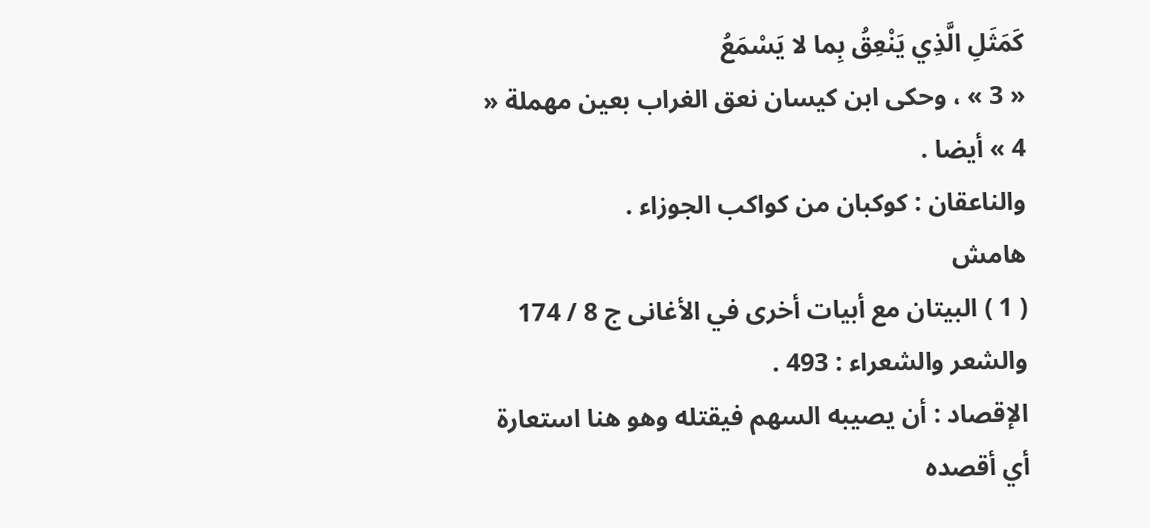كَمَثَلِ الَّذِي يَنْعِقُ بِما لا يَسْمَعُ
« 3 » ، وحكى ابن كيسان نعق الغراب بعين مهملة « 4 » أيضا .
والناعقان : كوكبان من كواكب الجوزاء .
هامش
( 1 ) البيتان مع أبيات أخرى في الأغانى ج 8 / 174 والشعر والشعراء : 493 .
الإقصاد : أن يصيبه السهم فيقتله وهو هنا استعارة أي أقصده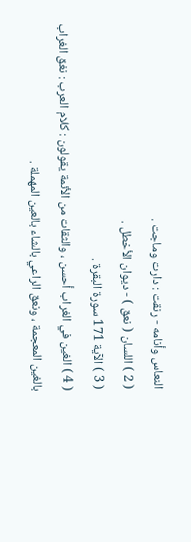النعاس وأنامه - رنقت : دارت وماجت .
( 2 ) اللسان ( نعق ) - ديوان الأخطل .
( 3 ) الآية 171 سورة البقرة .
( 4 ) الغين في الغراب أحسن ، والثقات من الأئمة يقولون : كلام العرب : نغق الغراب بالغين المعجمة ، ونعق الراعي بالشاء بالعين المهملة .